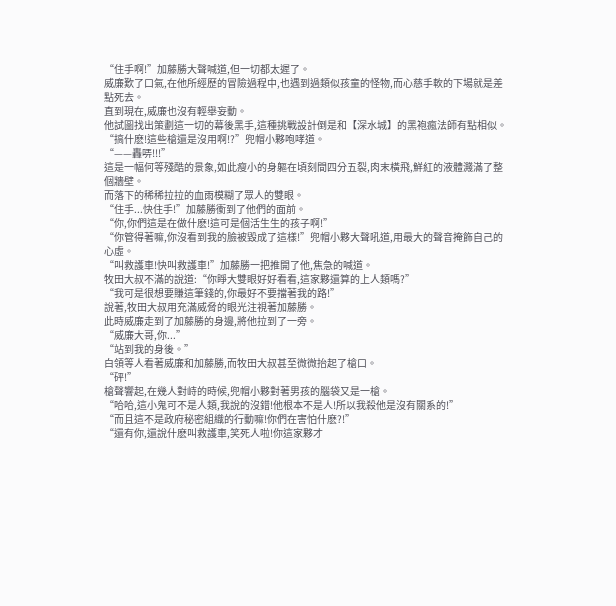“住手啊!”加藤勝大聲喊道,但一切都太遲了。
威廉歎了口氣,在他所經歷的冒險過程中,也遇到過類似孩童的怪物,而心慈手軟的下場就是差點死去。
直到現在,威廉也沒有輕舉妄動。
他試圖找出策劃這一切的幕後黑手,這種挑戰設計倒是和【深水城】的黑袍瘋法師有點相似。
“搞什麽!這些槍還是沒用啊!?”兜帽小夥咆哮道。
“——轟哢!!!”
這是一幅何等殘酷的景象,如此瘦小的身軀在頃刻間四分五裂,肉末橫飛,鮮紅的液體濺滿了整個牆壁。
而落下的稀稀拉拉的血雨模糊了眾人的雙眼。
“住手...快住手!”加藤勝衝到了他們的面前。
“你,你們這是在做什麽!這可是個活生生的孩子啊!”
“你管得著嘛,你沒看到我的臉被毀成了這樣!”兜帽小夥大聲吼道,用最大的聲音掩飾自己的心虛。
“叫救護車!快叫救護車!”加藤勝一把推開了他,焦急的喊道。
牧田大叔不滿的說道:“你睜大雙眼好好看看,這家夥還算的上人類嗎?”
“我可是很想要賺這筆錢的,你最好不要擋著我的路!”
說著,牧田大叔用充滿威脅的眼光注視著加藤勝。
此時威廉走到了加藤勝的身邊,將他拉到了一旁。
“威廉大哥,你...”
“站到我的身後。”
白領等人看著威廉和加藤勝,而牧田大叔甚至微微抬起了槍口。
“砰!”
槍聲響起,在幾人對峙的時候,兜帽小夥對著男孩的腦袋又是一槍。
“哈哈,這小鬼可不是人類,我說的沒錯!他根本不是人!所以我殺他是沒有關系的!”
“而且這不是政府秘密組織的行動嘛!你們在害怕什麽?!”
“還有你,還說什麽叫救護車,笑死人啦!你這家夥才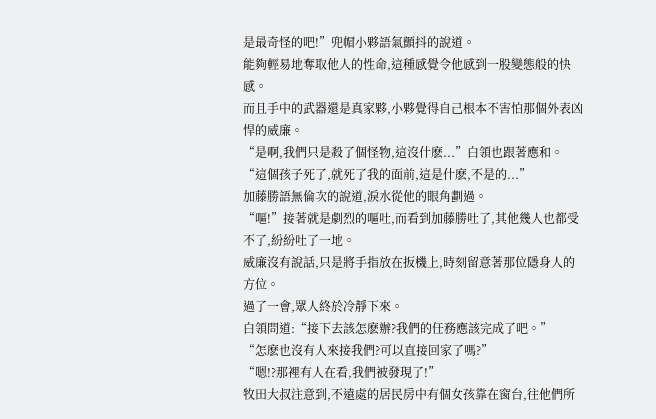是最奇怪的吧!”兜帽小夥語氣顫抖的說道。
能夠輕易地奪取他人的性命,這種感覺令他感到一股變態般的快感。
而且手中的武器還是真家夥,小夥覺得自己根本不害怕那個外表凶悍的威廉。
“是啊,我們只是殺了個怪物,這沒什麽...”白領也跟著應和。
“這個孩子死了,就死了我的面前,這是什麽,不是的...”
加藤勝語無倫次的說道,淚水從他的眼角劃過。
“嘔!”接著就是劇烈的嘔吐,而看到加藤勝吐了,其他幾人也都受不了,紛紛吐了一地。
威廉沒有說話,只是將手指放在扳機上,時刻留意著那位隱身人的方位。
過了一會,眾人終於冷靜下來。
白領問道:“接下去該怎麽辦?我們的任務應該完成了吧。”
“怎麽也沒有人來接我們?可以直接回家了嗎?”
“嗯!?那裡有人在看,我們被發現了!”
牧田大叔注意到,不遠處的居民房中有個女孩靠在窗台,往他們所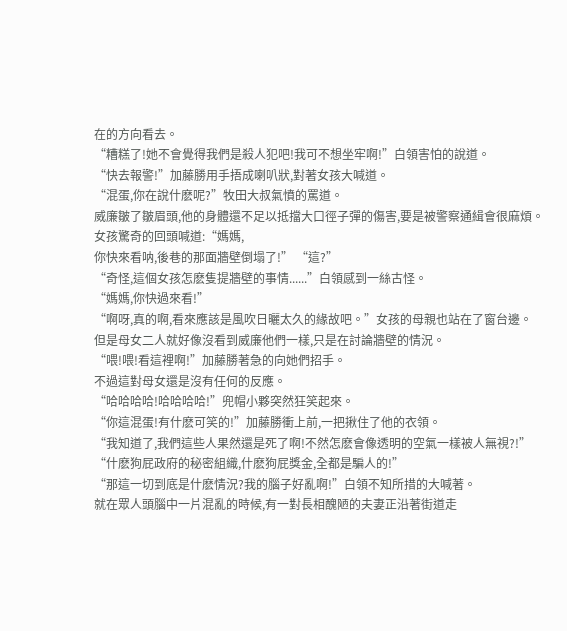在的方向看去。
“糟糕了!她不會覺得我們是殺人犯吧!我可不想坐牢啊!”白領害怕的說道。
“快去報警!”加藤勝用手捂成喇叭狀,對著女孩大喊道。
“混蛋,你在說什麽呢?”牧田大叔氣憤的罵道。
威廉皺了皺眉頭,他的身體還不足以抵擋大口徑子彈的傷害,要是被警察通緝會很麻煩。
女孩驚奇的回頭喊道:“媽媽,
你快來看呐,後巷的那面牆壁倒塌了!” “這?”
“奇怪,這個女孩怎麽隻提牆壁的事情......”白領感到一絲古怪。
“媽媽,你快過來看!”
“啊呀,真的啊,看來應該是風吹日曬太久的緣故吧。”女孩的母親也站在了窗台邊。
但是母女二人就好像沒看到威廉他們一樣,只是在討論牆壁的情況。
“喂!喂!看這裡啊!”加藤勝著急的向她們招手。
不過這對母女還是沒有任何的反應。
“哈哈哈哈!哈哈哈哈!”兜帽小夥突然狂笑起來。
“你這混蛋!有什麽可笑的!”加藤勝衝上前,一把揪住了他的衣領。
“我知道了,我們這些人果然還是死了啊!不然怎麽會像透明的空氣一樣被人無視?!”
“什麽狗屁政府的秘密組織,什麽狗屁獎金,全都是騙人的!”
“那這一切到底是什麽情況?我的腦子好亂啊!”白領不知所措的大喊著。
就在眾人頭腦中一片混亂的時候,有一對長相醜陋的夫妻正沿著街道走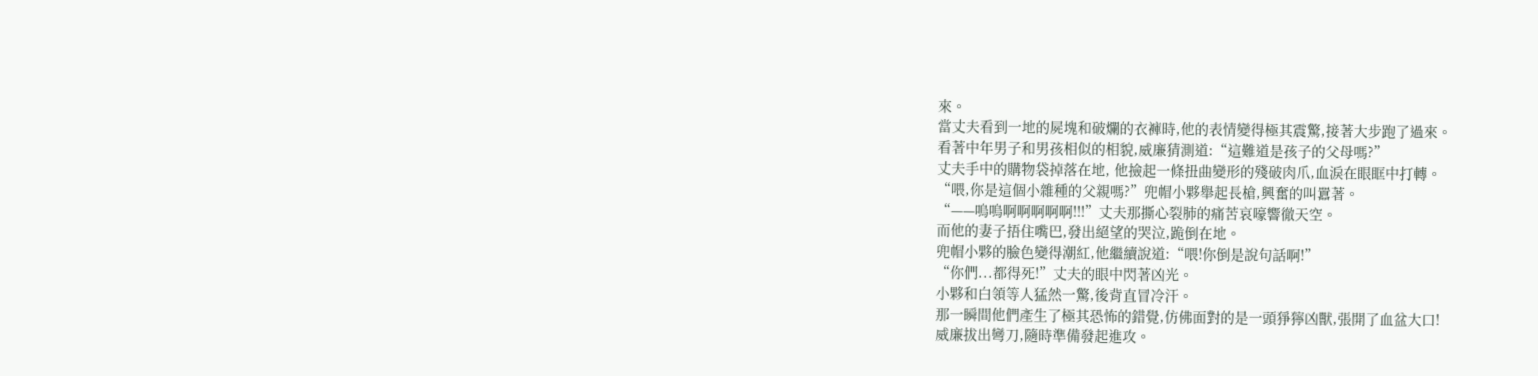來。
當丈夫看到一地的屍塊和破爛的衣褲時,他的表情變得極其震驚,接著大步跑了過來。
看著中年男子和男孩相似的相貌,威廉猜測道:“這難道是孩子的父母嗎?”
丈夫手中的購物袋掉落在地, 他撿起一條扭曲變形的殘破肉爪,血淚在眼眶中打轉。
“喂,你是這個小雜種的父親嗎?”兜帽小夥舉起長槍,興奮的叫囂著。
“——嗚嗚啊啊啊啊啊!!!”丈夫那撕心裂肺的痛苦哀嚎響徹天空。
而他的妻子捂住嘴巴,發出絕望的哭泣,跪倒在地。
兜帽小夥的臉色變得潮紅,他繼續說道:“喂!你倒是說句話啊!”
“你們...都得死!”丈夫的眼中閃著凶光。
小夥和白領等人猛然一驚,後背直冒冷汗。
那一瞬間他們產生了極其恐怖的錯覺,仿佛面對的是一頭猙獰凶獸,張開了血盆大口!
威廉拔出彎刀,隨時準備發起進攻。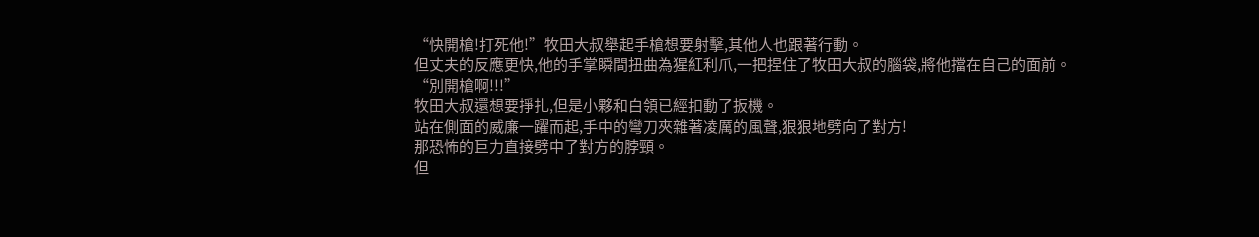“快開槍!打死他!”牧田大叔舉起手槍想要射擊,其他人也跟著行動。
但丈夫的反應更快,他的手掌瞬間扭曲為猩紅利爪,一把捏住了牧田大叔的腦袋,將他擋在自己的面前。
“別開槍啊!!!”
牧田大叔還想要掙扎,但是小夥和白領已經扣動了扳機。
站在側面的威廉一躍而起,手中的彎刀夾雜著凌厲的風聲,狠狠地劈向了對方!
那恐怖的巨力直接劈中了對方的脖頸。
但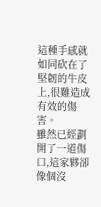這種手感就如同砍在了堅韌的牛皮上,很難造成有效的傷害。
雖然已經劃開了一道傷口,這家夥卻像個沒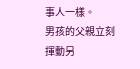事人一樣。
男孩的父親立刻揮動另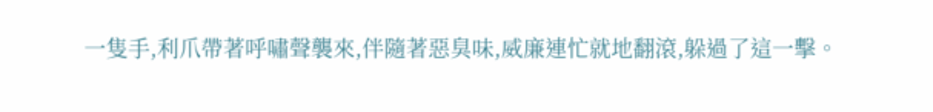一隻手,利爪帶著呼嘯聲襲來,伴隨著惡臭味,威廉連忙就地翻滾,躲過了這一擊。